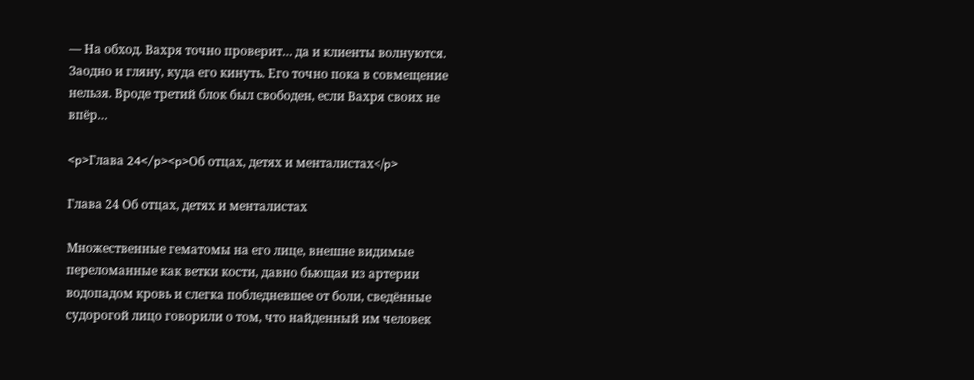— На обход. Вахря точно проверит… да и клиенты волнуются. Заодно и гляну, куда его кинуть. Его точно пока в совмещение нельзя. Вроде третий блок был свободен, если Вахря своих не впёр…

<p>Глава 24</p><p>Об отцах, детях и менталистах</p>

Глава 24 Об отцах, детях и менталистах

Множественные гематомы на его лице, внешне видимые переломанные как ветки кости, давно бьющая из артерии водопадом кровь и слегка побледневшее от боли, сведённые судорогой лицо говорили о том, что найденный им человек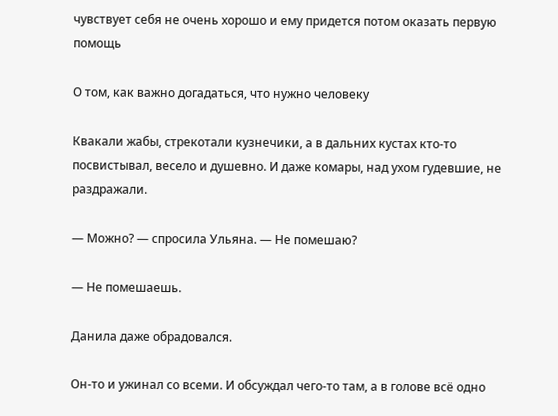чувствует себя не очень хорошо и ему придется потом оказать первую помощь

О том, как важно догадаться, что нужно человеку

Квакали жабы, стрекотали кузнечики, а в дальних кустах кто-то посвистывал, весело и душевно. И даже комары, над ухом гудевшие, не раздражали.

— Можно? — спросила Ульяна. — Не помешаю?

— Не помешаешь.

Данила даже обрадовался.

Он-то и ужинал со всеми. И обсуждал чего-то там, а в голове всё одно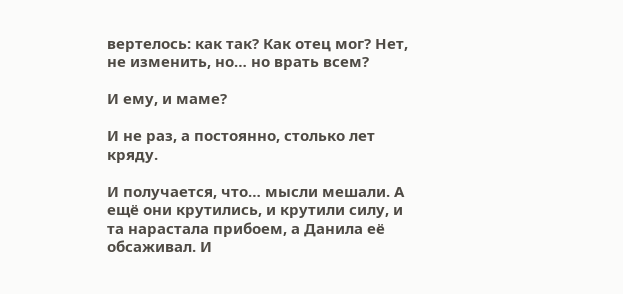вертелось: как так? Как отец мог? Нет, не изменить, но… но врать всем?

И ему, и маме?

И не раз, а постоянно, столько лет кряду.

И получается, что… мысли мешали. А ещё они крутились, и крутили силу, и та нарастала прибоем, а Данила её обсаживал. И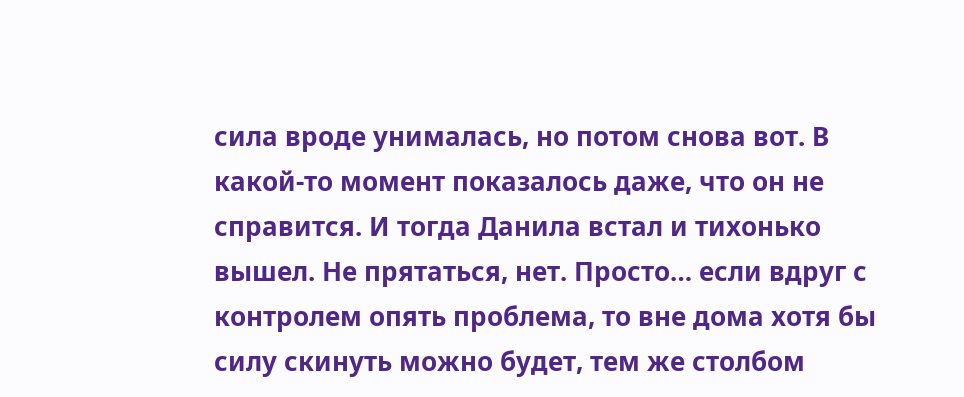сила вроде унималась, но потом снова вот. В какой-то момент показалось даже, что он не справится. И тогда Данила встал и тихонько вышел. Не прятаться, нет. Просто… если вдруг с контролем опять проблема, то вне дома хотя бы силу скинуть можно будет, тем же столбом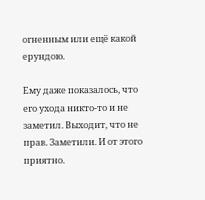огненным или ещё какой ерундою.

Ему даже показалось, что его ухода никто-то и не заметил. Выходит, что не прав. Заметили. И от этого приятно.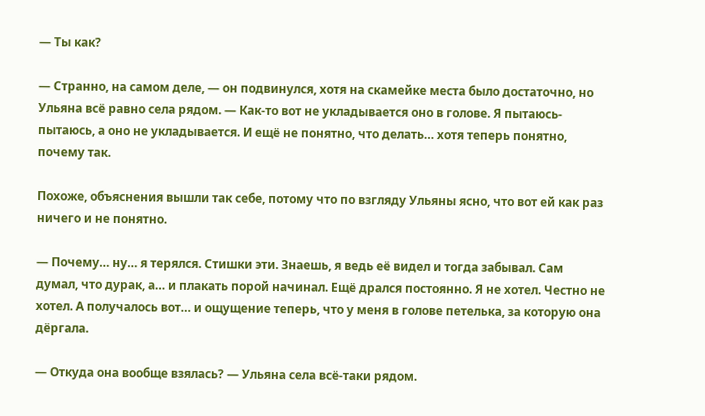— Ты как?

— Странно, на самом деле, — он подвинулся, хотя на скамейке места было достаточно, но Ульяна всё равно села рядом. — Как-то вот не укладывается оно в голове. Я пытаюсь-пытаюсь, а оно не укладывается. И ещё не понятно, что делать… хотя теперь понятно, почему так.

Похоже, объяснения вышли так себе, потому что по взгляду Ульяны ясно, что вот ей как раз ничего и не понятно.

— Почему… ну… я терялся. Стишки эти. Знаешь, я ведь её видел и тогда забывал. Сам думал, что дурак, а… и плакать порой начинал. Ещё дрался постоянно. Я не хотел. Честно не хотел. А получалось вот… и ощущение теперь, что у меня в голове петелька, за которую она дёргала.

— Откуда она вообще взялась? — Ульяна села всё-таки рядом.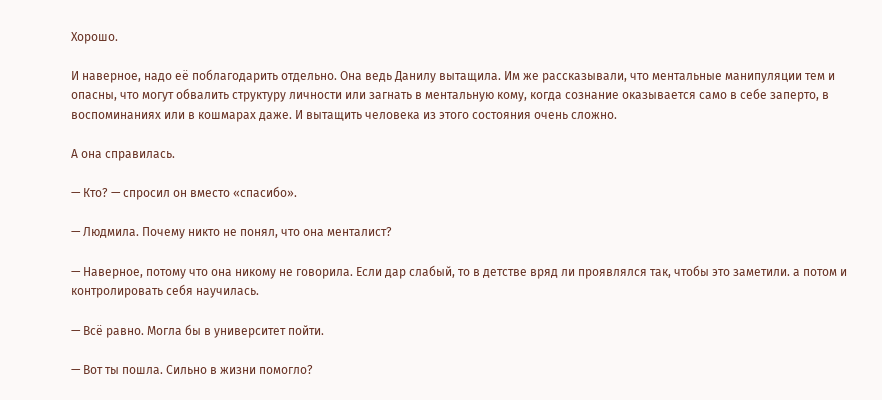Хорошо.

И наверное, надо её поблагодарить отдельно. Она ведь Данилу вытащила. Им же рассказывали, что ментальные манипуляции тем и опасны, что могут обвалить структуру личности или загнать в ментальную кому, когда сознание оказывается само в себе заперто, в воспоминаниях или в кошмарах даже. И вытащить человека из этого состояния очень сложно.

А она справилась.

— Кто? — спросил он вместо «спасибо».

— Людмила. Почему никто не понял, что она менталист?

— Наверное, потому что она никому не говорила. Если дар слабый, то в детстве вряд ли проявлялся так, чтобы это заметили. а потом и контролировать себя научилась.

— Всё равно. Могла бы в университет пойти.

— Вот ты пошла. Сильно в жизни помогло?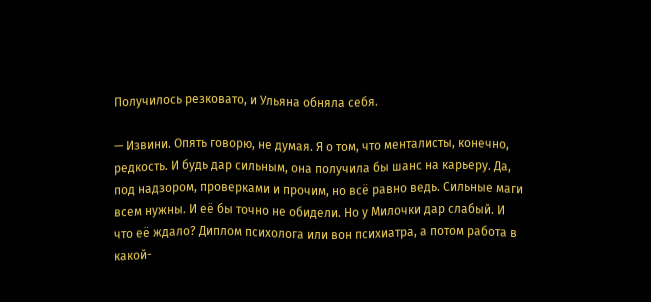Получилось резковато, и Ульяна обняла себя.

— Извини. Опять говорю, не думая. Я о том, что менталисты, конечно, редкость. И будь дар сильным, она получила бы шанс на карьеру. Да, под надзором, проверками и прочим, но всё равно ведь. Сильные маги всем нужны. И её бы точно не обидели. Но у Милочки дар слабый. И что её ждало? Диплом психолога или вон психиатра, а потом работа в какой-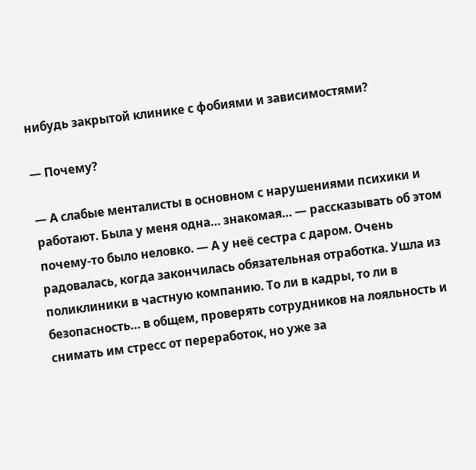нибудь закрытой клинике с фобиями и зависимостями?

— Почему?

— А слабые менталисты в основном с нарушениями психики и работают. Была у меня одна… знакомая… — рассказывать об этом почему-то было неловко. — А у неё сестра с даром. Очень радовалась, когда закончилась обязательная отработка. Ушла из поликлиники в частную компанию. То ли в кадры, то ли в безопасность… в общем, проверять сотрудников на лояльность и снимать им стресс от переработок, но уже за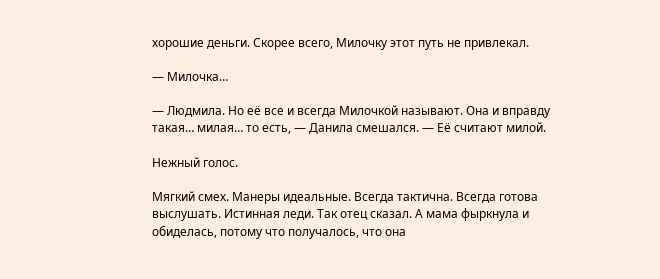хорошие деньги. Скорее всего, Милочку этот путь не привлекал.

— Милочка…

— Людмила. Но её все и всегда Милочкой называют. Она и вправду такая… милая… то есть, — Данила смешался. — Её считают милой.

Нежный голос.

Мягкий смех. Манеры идеальные. Всегда тактична. Всегда готова выслушать. Истинная леди. Так отец сказал. А мама фыркнула и обиделась, потому что получалось, что она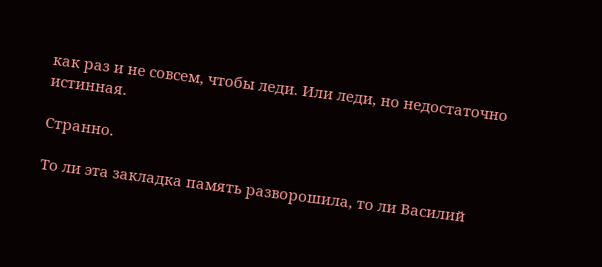как раз и не совсем, чтобы леди. Или леди, но недостаточно истинная.

Странно.

То ли эта закладка память разворошила, то ли Василий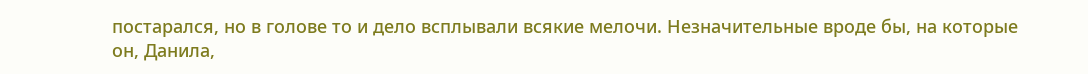постарался, но в голове то и дело всплывали всякие мелочи. Незначительные вроде бы, на которые он, Данила,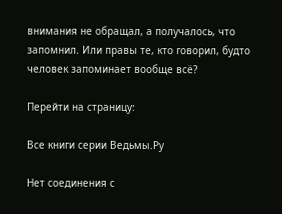внимания не обращал, а получалось, что запомнил. Или правы те, кто говорил, будто человек запоминает вообще всё?

Перейти на страницу:

Все книги серии Ведьмы.Ру

Нет соединения с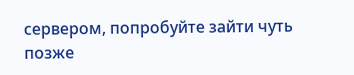сервером, попробуйте зайти чуть позже